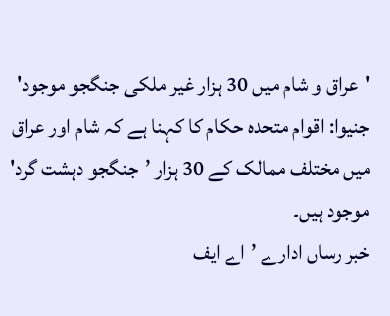'عراق و شام میں 30 ہزار غیر ملکی جنگجو موجود'
جنیوا: اقوام متحدہ حکام کا کہنا ہے کہ شام اور عراق میں مختلف ممالک کے 30 ہزار ’جنگجو دہشت گرد' موجود ہیں۔
خبر رساں ادارے ’اے ایف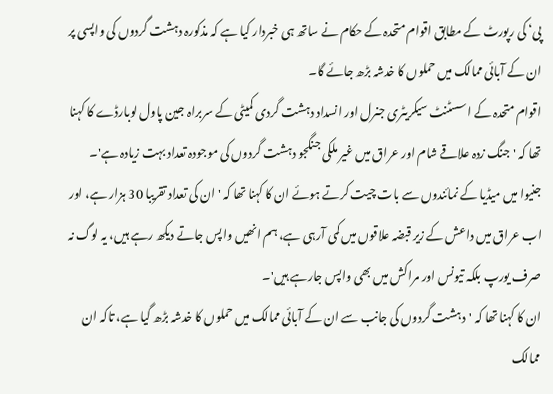پی‘ کی رپورٹ کے مطابق اقوام متحدہ کے حکام نے ساتھ ہی خبردار کیا ہے کہ مذکورہ دہشت گردوں کی واپسی پر ان کے آبائی ممالک میں حملوں کا خدشہ بڑھ جائے گا۔
اقوام متحدہ کے اسسٹنٹ سیکریٹری جنرل اور انسداد دہشت گردی کمیٹی کے سربراہ جین پاول لوبارڈے کا کہنا تھا کہ 'جنگ زدہ علاقے شام اور عراق میں غیر ملکی جنگجو دہشت گردوں کی موجودہ تعداد بہت زیادہ ہے'۔
جنیوا میں میڈیا کے نمائندوں سے بات چیت کرتے ہوئے ان کا کہنا تھا کہ 'ان کی تعداد تقریبا 30 ہزار ہے، اور اب عراق میں داعش کے زیر قبضہ علاقوں میں کمی آرہی ہے، ہم انھیں واپس جاتے دیکھ رہے ہیں، یہ لوگ نہ صرف یورپ بلکہ تیونس اور مراکش میں بھی واپس جارہے ہیں'۔
ان کا کہنا تھا کہ 'دہشت گردوں کی جانب سے ان کے آبائی ممالک میں حملوں کا خدشہ بڑھ گیا ہے، تاکہ ان ممالک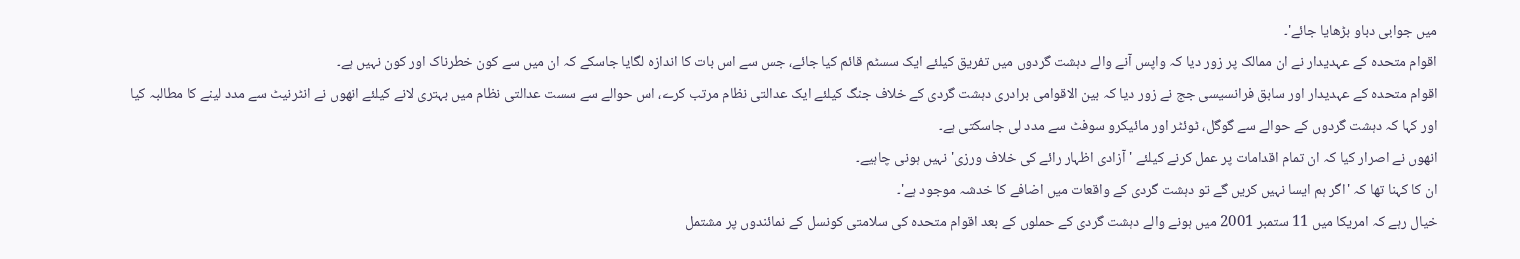میں جوابی دباو بڑھایا جائے'۔
اقوام متحدہ کے عہدیدار نے ان ممالک پر زور دیا کہ واپس آنے والے دہشت گردوں میں تفریق کیلئے ایک سسٹم قائم کیا جائے، جس سے اس بات کا اندازہ لگایا جاسکے کہ ان میں سے کون خطرناک اور کون نہیں ہے۔
اقوام متحدہ کے عہدیدار اور سابق فرانسیسی جج نے زور دیا کہ بین الاقوامی برادری دہشت گردی کے خلاف جنگ کیلئے ایک عدالتی نظام مرتب کرے، اس حوالے سے سست عدالتی نظام میں بہتری لانے کیلئے انھوں نے انٹرنیٹ سے مدد لینے کا مطالبہ کیا اور کہا کہ دہشت گردوں کے حوالے سے گوگل، ٹوئٹر اور مائیکرو سوفٹ سے مدد لی جاسکتی ہے۔
انھوں نے اصرار کیا کہ ان تمام اقدامات پر عمل کرنے کیلئے 'آزادی اظہار رائے کی خلاف ورزی' نہیں ہونی چاہیے۔
ان کا کہنا تھا کہ 'اگر ہم ایسا نہیں کریں گے تو دہشت گردی کے واقعات میں اضافے کا خدشہ موجود ہے'۔
خیال رہے کہ امریکا میں 11 ستمبر 2001 میں ہونے والے دہشت گردی کے حملوں کے بعد اقوام متحدہ کی سلامتی کونسل کے نمائندوں پر مشتمل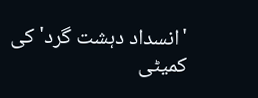'انسداد دہشت گرد' کی کمیٹی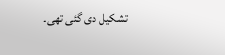تشکیل دی گئی تھی۔